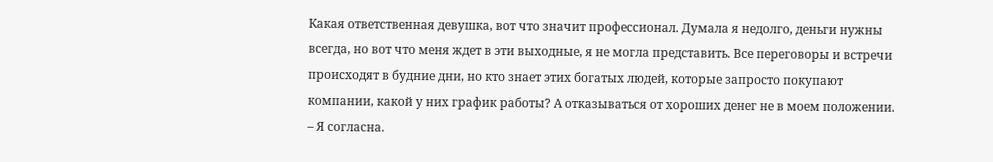Какая ответственная девушка, вот что значит профессионал. Думала я недолго, деньги нужны всегда, но вот что меня ждет в эти выходные, я не могла представить. Все переговоры и встречи происходят в будние дни, но кто знает этих богатых людей, которые запросто покупают компании, какой у них график работы? А отказываться от хороших денег не в моем положении.
– Я согласна.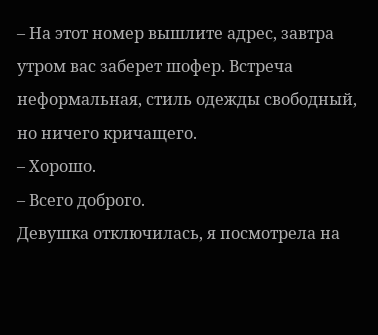– На этот номер вышлите адрес, завтра утром вас заберет шофер. Встреча неформальная, стиль одежды свободный, но ничего кричащего.
– Хорошо.
– Всего доброго.
Девушка отключилась, я посмотрела на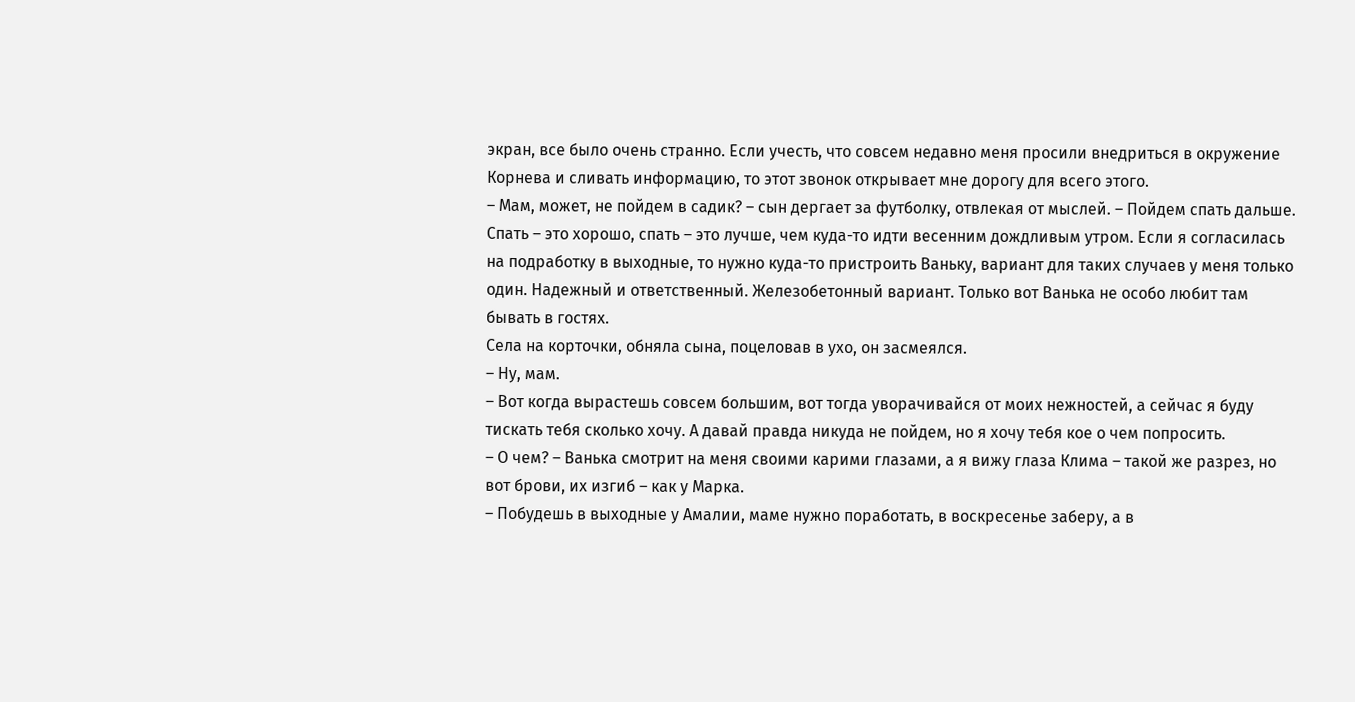экран, все было очень странно. Если учесть, что совсем недавно меня просили внедриться в окружение Корнева и сливать информацию, то этот звонок открывает мне дорогу для всего этого.
– Мам, может, не пойдем в садик? – сын дергает за футболку, отвлекая от мыслей. – Пойдем спать дальше.
Спать – это хорошо, спать – это лучше, чем куда-то идти весенним дождливым утром. Если я согласилась на подработку в выходные, то нужно куда-то пристроить Ваньку, вариант для таких случаев у меня только один. Надежный и ответственный. Железобетонный вариант. Только вот Ванька не особо любит там бывать в гостях.
Села на корточки, обняла сына, поцеловав в ухо, он засмеялся.
– Ну, мам.
– Вот когда вырастешь совсем большим, вот тогда уворачивайся от моих нежностей, а сейчас я буду тискать тебя сколько хочу. А давай правда никуда не пойдем, но я хочу тебя кое о чем попросить.
– О чем? – Ванька смотрит на меня своими карими глазами, а я вижу глаза Клима – такой же разрез, но вот брови, их изгиб – как у Марка.
– Побудешь в выходные у Амалии, маме нужно поработать, в воскресенье заберу, а в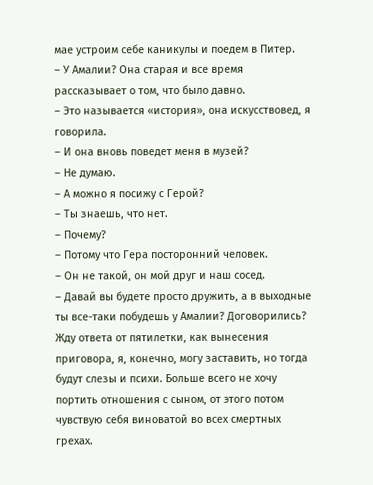мае устроим себе каникулы и поедем в Питер.
– У Амалии? Она старая и все время рассказывает о том, что было давно.
– Это называется «история», она искусствовед, я говорила.
– И она вновь поведет меня в музей?
– Не думаю.
– А можно я посижу с Герой?
– Ты знаешь, что нет.
– Почему?
– Потому что Гера посторонний человек.
– Он не такой, он мой друг и наш сосед.
– Давай вы будете просто дружить, а в выходные ты все-таки побудешь у Амалии? Договорились?
Жду ответа от пятилетки, как вынесения приговора, я, конечно, могу заставить, но тогда будут слезы и психи. Больше всего не хочу портить отношения с сыном, от этого потом чувствую себя виноватой во всех смертных грехах.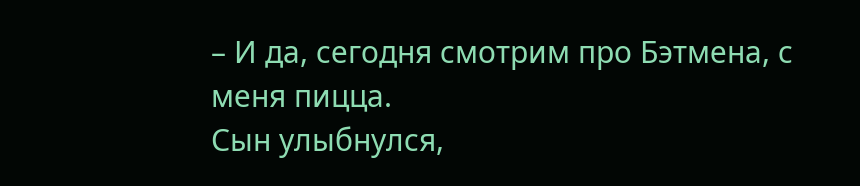– И да, сегодня смотрим про Бэтмена, с меня пицца.
Сын улыбнулся,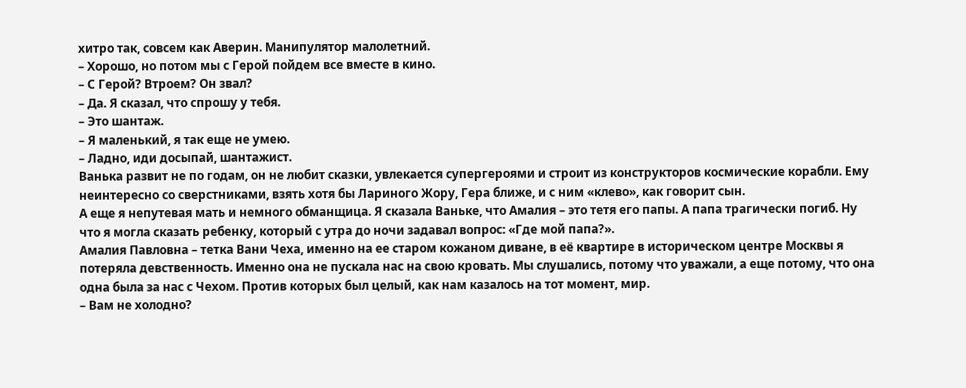хитро так, совсем как Аверин. Манипулятор малолетний.
– Хорошо, но потом мы с Герой пойдем все вместе в кино.
– С Герой? Втроем? Он звал?
– Да. Я сказал, что спрошу у тебя.
– Это шантаж.
– Я маленький, я так еще не умею.
– Ладно, иди досыпай, шантажист.
Ванька развит не по годам, он не любит сказки, увлекается супергероями и строит из конструкторов космические корабли. Ему неинтересно со сверстниками, взять хотя бы Лариного Жору, Гера ближе, и с ним «клево», как говорит сын.
А еще я непутевая мать и немного обманщица. Я сказала Ваньке, что Амалия – это тетя его папы. А папа трагически погиб. Ну что я могла сказать ребенку, который с утра до ночи задавал вопрос: «Где мой папа?».
Амалия Павловна – тетка Вани Чеха, именно на ее старом кожаном диване, в её квартире в историческом центре Москвы я потеряла девственность. Именно она не пускала нас на свою кровать. Мы слушались, потому что уважали, а еще потому, что она одна была за нас с Чехом. Против которых был целый, как нам казалось на тот момент, мир.
– Вам не холодно?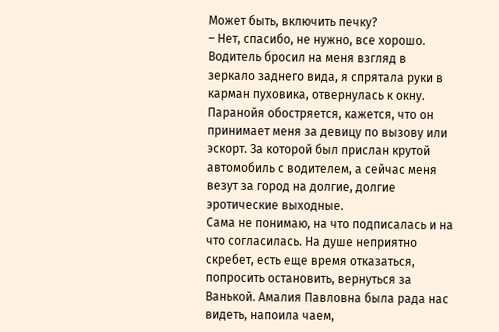Может быть, включить печку?
– Нет, спасибо, не нужно, все хорошо.
Водитель бросил на меня взгляд в зеркало заднего вида, я спрятала руки в карман пуховика, отвернулась к окну. Паранойя обостряется, кажется, что он принимает меня за девицу по вызову или эскорт. За которой был прислан крутой автомобиль с водителем, а сейчас меня везут за город на долгие, долгие эротические выходные.
Сама не понимаю, на что подписалась и на что согласилась. На душе неприятно скребет, есть еще время отказаться, попросить остановить, вернуться за Ванькой. Амалия Павловна была рада нас видеть, напоила чаем,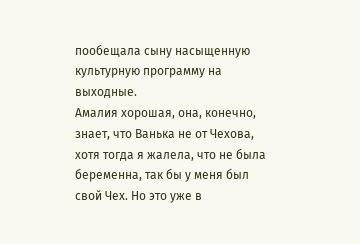пообещала сыну насыщенную культурную программу на выходные.
Амалия хорошая, она, конечно, знает, что Ванька не от Чехова, хотя тогда я жалела, что не была беременна, так бы у меня был свой Чех. Но это уже в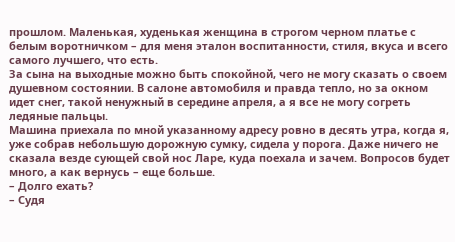прошлом. Маленькая, худенькая женщина в строгом черном платье с белым воротничком – для меня эталон воспитанности, стиля, вкуса и всего самого лучшего, что есть.
За сына на выходные можно быть спокойной, чего не могу сказать о своем душевном состоянии. В салоне автомобиля и правда тепло, но за окном идет снег, такой ненужный в середине апреля, а я все не могу согреть ледяные пальцы.
Машина приехала по мной указанному адресу ровно в десять утра, когда я, уже собрав небольшую дорожную сумку, сидела у порога. Даже ничего не сказала везде сующей свой нос Ларе, куда поехала и зачем. Вопросов будет много, а как вернусь – еще больше.
– Долго ехать?
– Судя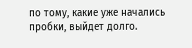по тому, какие уже начались пробки, выйдет долго.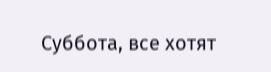Суббота, все хотят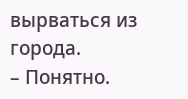вырваться из города.
– Понятно.